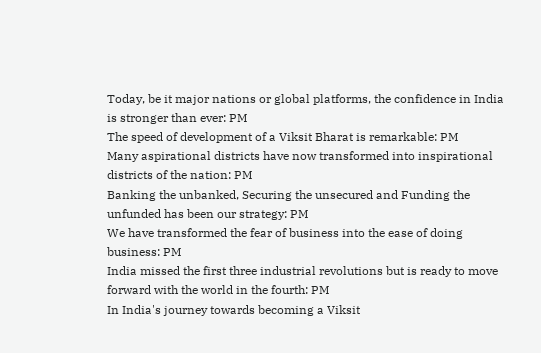Today, be it major nations or global platforms, the confidence in India is stronger than ever: PM
The speed of development of a Viksit Bharat is remarkable: PM
Many aspirational districts have now transformed into inspirational districts of the nation: PM
Banking the unbanked, Securing the unsecured and Funding the unfunded has been our strategy: PM
We have transformed the fear of business into the ease of doing business: PM
India missed the first three industrial revolutions but is ready to move forward with the world in the fourth: PM
In India's journey towards becoming a Viksit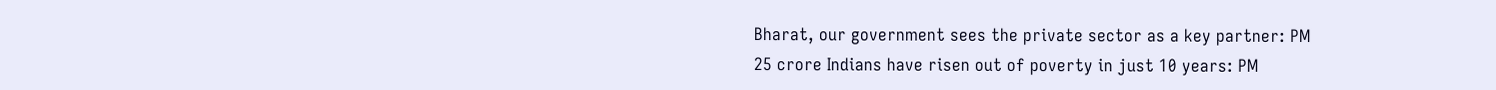Bharat, our government sees the private sector as a key partner: PM
25 crore Indians have risen out of poverty in just 10 years: PM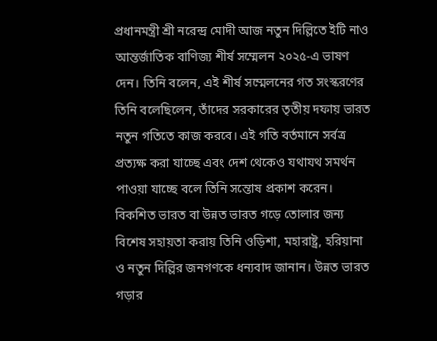প্রধানমন্ত্রী শ্রী নরেন্দ্র মোদী আজ নতুন দিল্লিতে ইটি নাও আন্তর্জাতিক বাণিজ্য শীর্ষ সম্মেলন ২০২৫-এ ভাষণ দেন। তিনি বলেন, এই শীর্ষ সম্মেলনের গত সংস্করণের তিনি বলেছিলেন, তাঁদের সরকারের তৃতীয় দফায় ভারত নতুন গতিতে কাজ করবে। এই গতি বর্তমানে সর্বত্র প্রত্যক্ষ করা যাচ্ছে এবং দেশ থেকেও যথাযথ সমর্থন পাওয়া যাচ্ছে বলে তিনি সন্তোষ প্রকাশ করেন। বিকশিত ভারত বা উন্নত ভারত গড়ে তোলার জন্য বিশেষ সহায়তা করায় তিনি ওড়িশা, মহারাষ্ট্র, হরিয়ানা ও নতুন দিল্লির জনগণকে ধন্যবাদ জানান। উন্নত ভারত গড়ার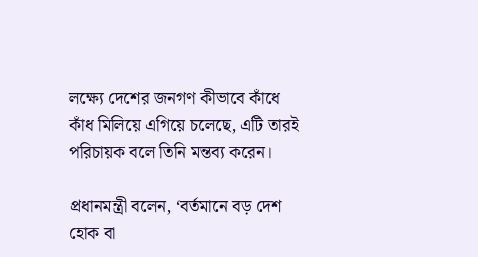লক্ষ্যে দেশের জনগণ কীভাবে কাঁধে কাঁধ মিলিয়ে এগিয়ে চলেছে, এটি তারই পরিচায়ক বলে তিনি মন্তব্য করেন।

প্রধানমন্ত্রী বলেন, ‘বর্তমানে বড় দেশ হোক বা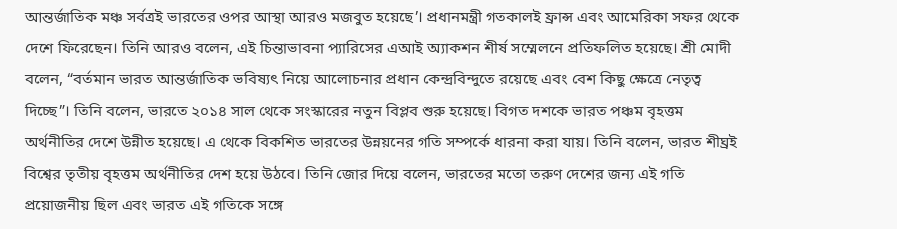আন্তর্জাতিক মঞ্চ সর্বত্রই ভারতের ওপর আস্থা আরও মজবুত হয়েছে’। প্রধানমন্ত্রী গতকালই ফ্রান্স এবং আমেরিকা সফর থেকে দেশে ফিরেছেন। তিনি আরও বলেন, এই চিন্তাভাবনা প্যারিসের এআই অ্যাকশন শীর্ষ সম্মেলনে প্রতিফলিত হয়েছে। শ্রী মোদী বলেন, “বর্তমান ভারত আন্তর্জাতিক ভবিষ্যৎ নিয়ে আলোচনার প্রধান কেন্দ্রবিন্দুতে রয়েছে এবং বেশ কিছু ক্ষেত্রে নেতৃত্ব দিচ্ছে”। তিনি বলেন, ভারতে ২০১৪ সাল থেকে সংস্কারের নতুন বিপ্লব শুরু হয়েছে। বিগত দশকে ভারত পঞ্চম বৃহত্তম অর্থনীতির দেশে উন্নীত হয়েছে। এ থেকে বিকশিত ভারতের উন্নয়নের গতি সম্পর্কে ধারনা করা যায়। তিনি বলেন, ভারত শীঘ্রই বিশ্বের তৃতীয় বৃহত্তম অর্থনীতির দেশ হয়ে উঠবে। তিনি জোর দিয়ে বলেন, ভারতের মতো তরুণ দেশের জন্য এই গতি প্রয়োজনীয় ছিল এবং ভারত এই গতিকে সঙ্গে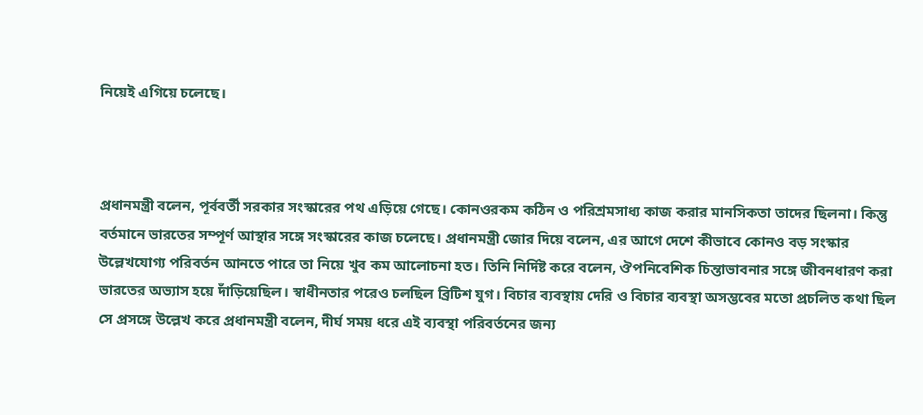নিয়েই এগিয়ে চলেছে।



প্রধানমন্ত্রী বলেন, পূর্ববর্তী সরকার সংস্কারের পথ এড়িয়ে গেছে। কোনওরকম কঠিন ও পরিশ্রমসাধ্য কাজ করার মানসিকতা তাদের ছিলনা। কিন্তু বর্তমানে ভারতের সম্পূর্ণ আস্থার সঙ্গে সংস্কারের কাজ চলেছে। প্রধানমন্ত্রী জোর দিয়ে বলেন, এর আগে দেশে কীভাবে কোনও বড় সংস্কার উল্লেখযোগ্য পরিবর্তন আনতে পারে তা নিয়ে খুব কম আলোচনা হত। তিনি নির্দিষ্ট করে বলেন, ঔপনিবেশিক চিন্তাভাবনার সঙ্গে জীবনধারণ করা ভারতের অভ্যাস হয়ে দাঁড়িয়েছিল। স্বাধীনতার পরেও চলছিল ব্রিটিশ যুগ। বিচার ব্যবস্থায় দেরি ও বিচার ব্যবস্থা অসম্ভবের মতো প্রচলিত কথা ছিল সে প্রসঙ্গে উল্লেখ করে প্রধানমন্ত্রী বলেন, দীর্ঘ সময় ধরে এই ব্যবস্থা পরিবর্তনের জন্য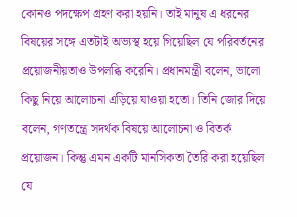কোনও পদক্ষেপ গ্রহণ করা হয়নি। তাই মানুষ এ ধরনের বিষয়ের সঙ্গে এতটাই অভ্যস্থ হয়ে গিয়েছিল যে পরিবর্তনের প্রয়োজনীয়তাও উপলব্ধি করেনি। প্রধানমন্ত্রী বলেন, ভালো কিছু নিয়ে আলোচনা এড়িয়ে যাওয়া হতো। তিনি জোর দিয়ে বলেন, গণতন্ত্রে সদর্থক বিষয়ে আলোচনা ও বিতর্ক প্রয়োজন। কিন্তু এমন একটি মানসিকতা তৈরি করা হয়েছিল যে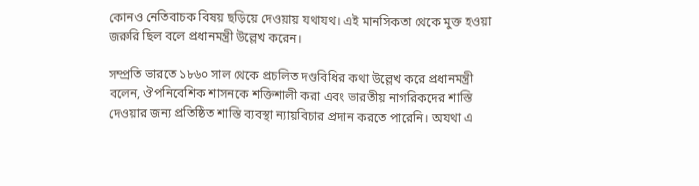কোনও নেতিবাচক বিষয় ছড়িয়ে দেওয়ায় যথাযথ। এই মানসিকতা থেকে মুক্ত হওয়া জরুরি ছিল বলে প্রধানমন্ত্রী উল্লেখ করেন।

সম্প্রতি ভারতে ১৮৬০ সাল থেকে প্রচলিত দণ্ডবিধির কথা উল্লেখ করে প্রধানমন্ত্রী বলেন, ঔপনিবেশিক শাসনকে শক্তিশালী করা এবং ভারতীয় নাগরিকদের শাস্তি দেওয়ার জন্য প্রতিষ্ঠিত শাস্তি ব্যবস্থা ন্যায়বিচার প্রদান করতে পারেনি। অযথা এ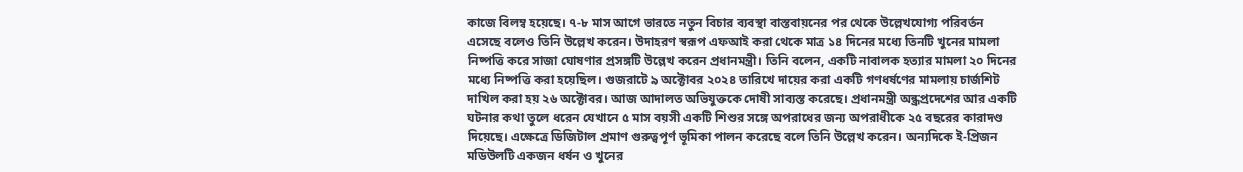কাজে বিলম্ব হয়েছে। ৭-৮ মাস আগে ভারতে নতুন বিচার ব্যবস্থা বাস্তবায়নের পর থেকে উল্লেখযোগ্য পরিবর্তন এসেছে বলেও তিনি উল্লেখ করেন। উদাহরণ স্বরূপ এফআই করা থেকে মাত্র ১৪ দিনের মধ্যে তিনটি খুনের মামলা নিষ্পত্তি করে সাজা ঘোষণার প্রসঙ্গটি উল্লেখ করেন প্রধানমন্ত্রী। তিনি বলেন, একটি নাবালক হত্যার মামলা ২০ দিনের মধ্যে নিষ্পত্তি করা হয়েছিল। গুজরাটে ৯ অক্টোবর ২০২৪ তারিখে দায়ের করা একটি গণধর্ষণের মামলায় চার্জশিট দাখিল করা হয় ২৬ অক্টোবর। আজ আদালত অভিযুক্তকে দোষী সাব্যস্ত করেছে। প্রধানমন্ত্রী অন্ধ্রপ্রদেশের আর একটি ঘটনার কথা তুলে ধরেন যেখানে ৫ মাস বয়সী একটি শিশুর সঙ্গে অপরাধের জন্য অপরাধীকে ২৫ বছরের কারাদণ্ড দিয়েছে। এক্ষেত্রে ডিজিটাল প্রমাণ গুরুত্বপূর্ণ ভূমিকা পালন করেছে বলে তিনি উল্লেখ করেন। অন্যদিকে ই-প্রিজন মডিউলটি একজন ধর্ষন ও খুনের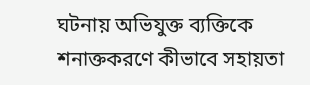ঘটনায় অভিযুক্ত ব্যক্তিকে শনাক্তকরণে কীভাবে সহায়তা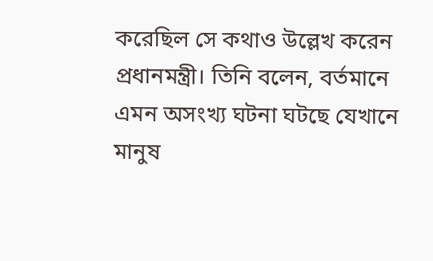করেছিল সে কথাও উল্লেখ করেন প্রধানমন্ত্রী। তিনি বলেন, বর্তমানে এমন অসংখ্য ঘটনা ঘটছে যেখানে মানুষ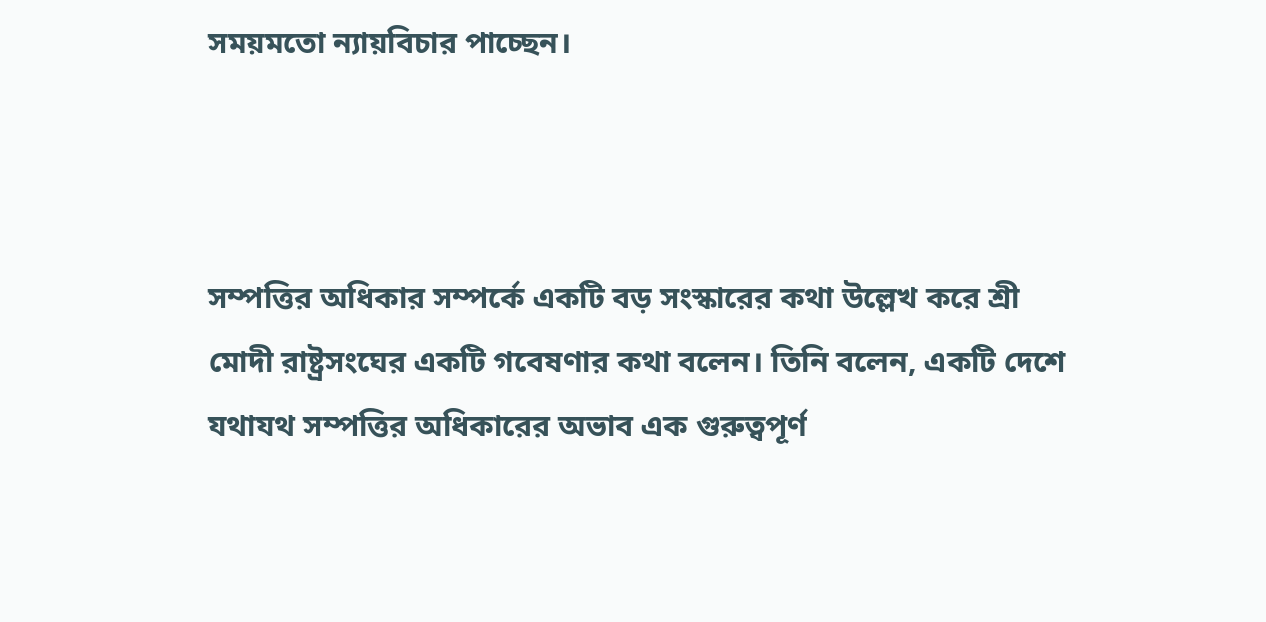সময়মতো ন্যায়বিচার পাচ্ছেন।



সম্পত্তির অধিকার সম্পর্কে একটি বড় সংস্কারের কথা উল্লেখ করে শ্রী মোদী রাষ্ট্রসংঘের একটি গবেষণার কথা বলেন। তিনি বলেন, একটি দেশে যথাযথ সম্পত্তির অধিকারের অভাব এক গুরুত্বপূর্ণ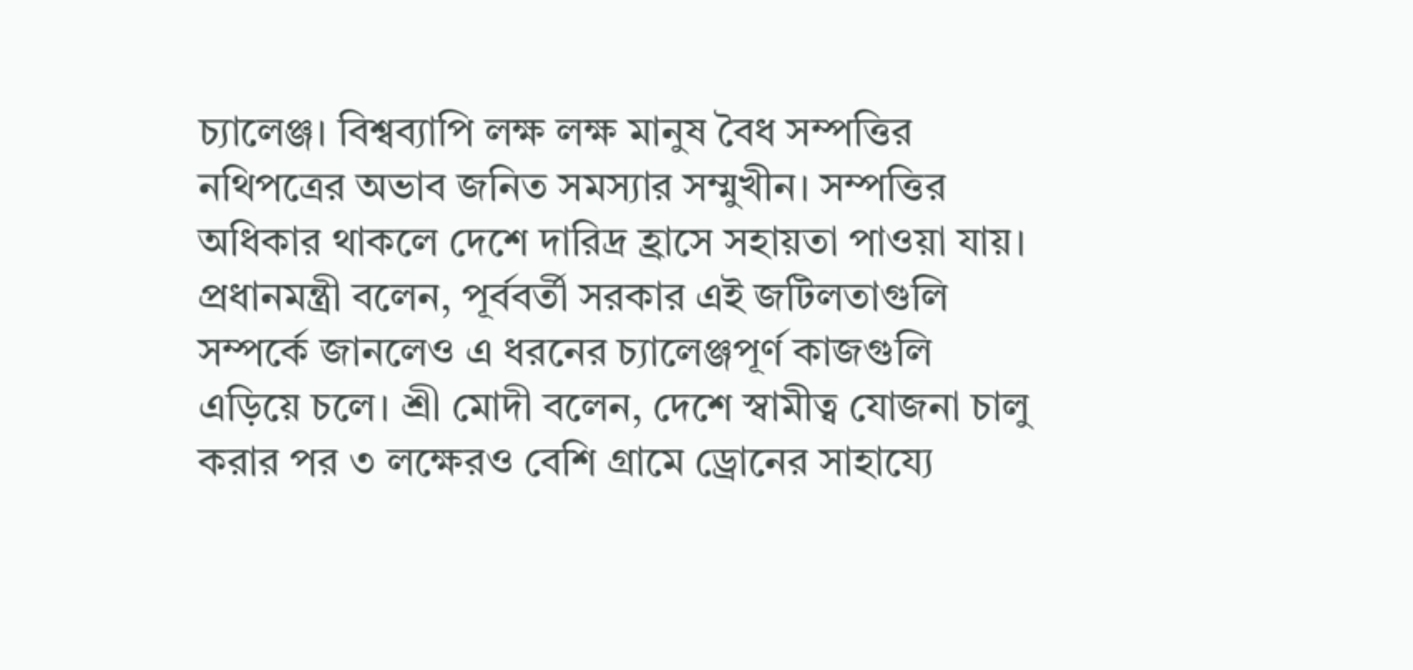চ্যালেঞ্জ। বিশ্বব্যাপি লক্ষ লক্ষ মানুষ বৈধ সম্পত্তির নথিপত্রের অভাব জনিত সমস্যার সম্মুখীন। সম্পত্তির অধিকার থাকলে দেশে দারিদ্র হ্রাসে সহায়তা পাওয়া যায়। প্রধানমন্ত্রী বলেন, পূর্ববর্তী সরকার এই জটিলতাগুলি সম্পর্কে জানলেও এ ধরনের চ্যালেঞ্জপূর্ণ কাজগুলি এড়িয়ে চলে। শ্রী মোদী বলেন, দেশে স্বামীত্ব যোজনা চালু করার পর ৩ লক্ষেরও বেশি গ্রামে ড্রোনের সাহায্যে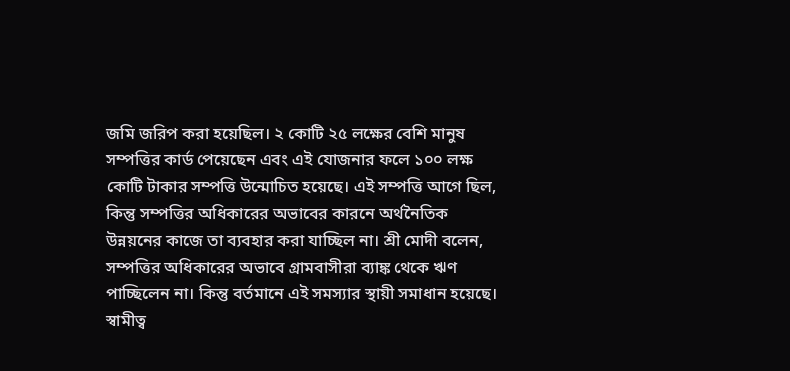জমি জরিপ করা হয়েছিল। ২ কোটি ২৫ লক্ষের বেশি মানুষ সম্পত্তির কার্ড পেয়েছেন এবং এই যোজনার ফলে ১০০ লক্ষ কোটি টাকার সম্পত্তি উন্মোচিত হয়েছে। এই সম্পত্তি আগে ছিল, কিন্তু সম্পত্তির অধিকারের অভাবের কারনে অর্থনৈতিক উন্নয়নের কাজে তা ব্যবহার করা যাচ্ছিল না। শ্রী মোদী বলেন, সম্পত্তির অধিকারের অভাবে গ্রামবাসীরা ব্যাঙ্ক থেকে ঋণ পাচ্ছিলেন না। কিন্তু বর্তমানে এই সমস্যার স্থায়ী সমাধান হয়েছে। স্বামীত্ব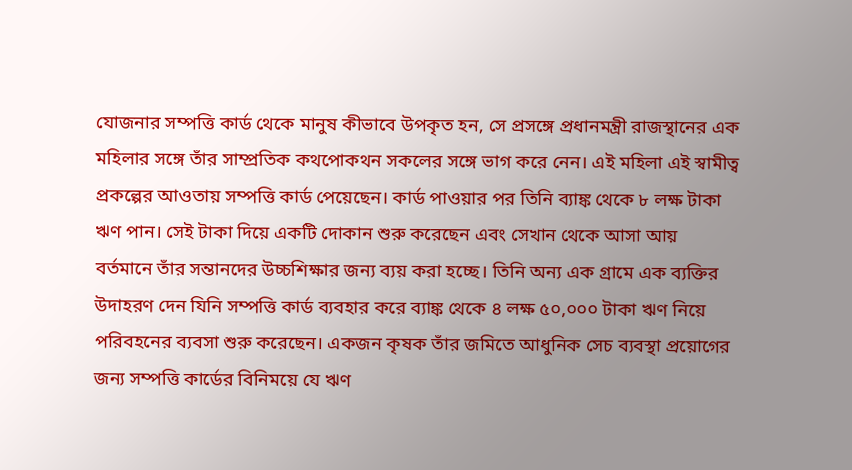যোজনার সম্পত্তি কার্ড থেকে মানুষ কীভাবে উপকৃত হন, সে প্রসঙ্গে প্রধানমন্ত্রী রাজস্থানের এক মহিলার সঙ্গে তাঁর সাম্প্রতিক কথপোকথন সকলের সঙ্গে ভাগ করে নেন। এই মহিলা এই স্বামীত্ব প্রকল্পের আওতায় সম্পত্তি কার্ড পেয়েছেন। কার্ড পাওয়ার পর তিনি ব্যাঙ্ক থেকে ৮ লক্ষ টাকা ঋণ পান। সেই টাকা দিয়ে একটি দোকান শুরু করেছেন এবং সেখান থেকে আসা আয় বর্তমানে তাঁর সন্তানদের উচ্চশিক্ষার জন্য ব্যয় করা হচ্ছে। তিনি অন্য এক গ্রামে এক ব্যক্তির উদাহরণ দেন যিনি সম্পত্তি কার্ড ব্যবহার করে ব্যাঙ্ক থেকে ৪ লক্ষ ৫০,০০০ টাকা ঋণ নিয়ে পরিবহনের ব্যবসা শুরু করেছেন। একজন কৃষক তাঁর জমিতে আধুনিক সেচ ব্যবস্থা প্রয়োগের জন্য সম্পত্তি কার্ডের বিনিময়ে যে ঋণ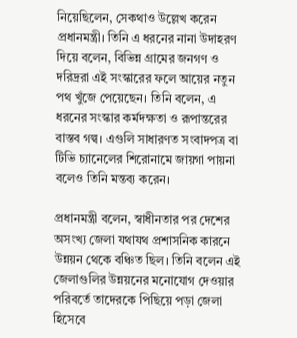নিয়েছিলেন, সেকথাও উল্লেখ করেন প্রধানমন্ত্রী। তিনি এ ধরনের নানা উদাহরণ দিয়ে বলেন, বিভিন্ন গ্রামের জনগণ ও দরিদ্ররা এই সংস্কারের ফলে আয়ের নতুন পথ খুঁজে পেয়েছেন। তিনি বলেন, এ ধরনের সংস্কার কর্মদক্ষতা ও রূপান্তরের বাস্তব গল্ব। এগুলি সাধারণত সংবাদপত্র বা টিভি চ্যানেলের শিরোনামে জায়গা পায়না বলেও তিনি মন্তব্য করেন।

প্রধানমন্ত্রী বলেন, স্বাধীনতার পর দেশের অসংখ্য জেলা যথাযথ প্রশাসনিক কারনে উন্নয়ন থেকে বঞ্চিত ছিল। তিনি বলেন এই জেলাগুলির উন্নয়নের মনোযোগ দেওয়ার পরিবর্তে তাদেরকে পিছিয়ে পড়া জেলা হিসেবে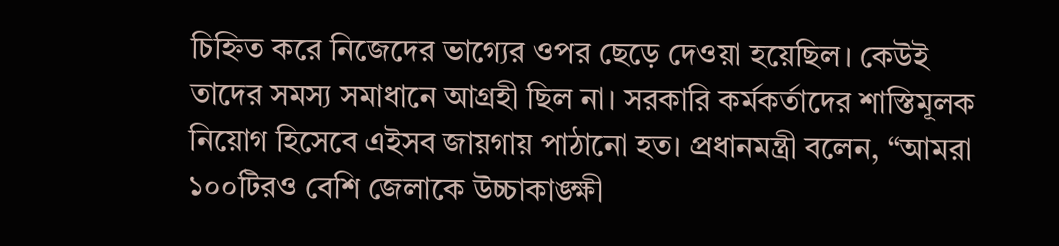চিহ্নিত করে নিজেদের ভাগ্যের ওপর ছেড়ে দেওয়া হয়েছিল। কেউই তাদের সমস্য সমাধানে আগ্রহী ছিল না। সরকারি কর্মকর্তাদের শাস্তিমূলক নিয়োগ হিসেবে এইসব জায়গায় পাঠানো হত। প্রধানমন্ত্রী বলেন, “আমরা ১০০টিরও বেশি জেলাকে উচ্চাকাঙ্ক্ষী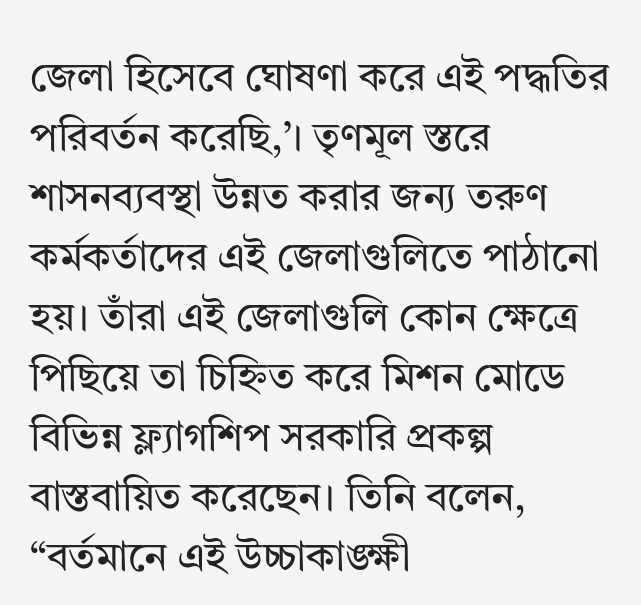জেলা হিসেবে ঘোষণা করে এই পদ্ধতির পরিবর্তন করেছি,’। তৃণমূল স্তরে শাসনব্যবস্থা উন্নত করার জন্য তরুণ কর্মকর্তাদের এই জেলাগুলিতে পাঠানো হয়। তাঁরা এই জেলাগুলি কোন ক্ষেত্রে পিছিয়ে তা চিহ্নিত করে মিশন মোডে বিভিন্ন ফ্ল্যাগশিপ সরকারি প্রকল্প বাস্তবায়িত করেছেন। তিনি বলেন, “বর্তমানে এই উচ্চাকাঙ্ক্ষী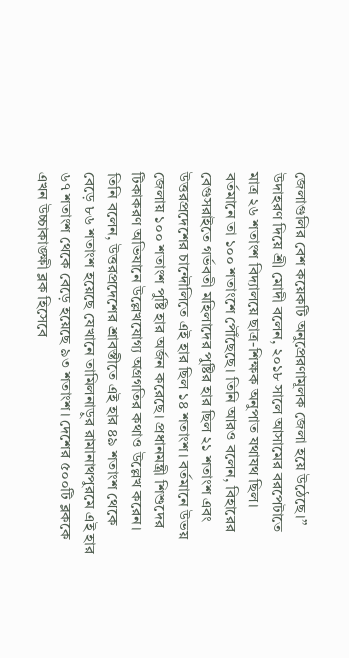জেলাগুলির বেশ কয়েকটি অনুপ্রেরণামূলক জেলা হয়ে উঠেছে।” উদাহরণ দিয়ে শ্রী মোদী বলেন, ২০১৮ সালে আসামের বরপেটাতে মাত্র ২৬ শতাংশ বিদ্যালয়ে ছাত্র-শিক্ষক অনুপাত যথাযথ ছিল। বর্তমানে তা ১০০ শতাংশে পৌঁছেছে। তিনি আরও বলেন, বিহারের বেগুসরাইতে গর্ভবতী মহিলাদের পুষ্টির হার ছিল ২১ শতাংশ এবং উত্তরপ্রদেশের চান্দৌলিতে এই হার ছিল ১৪ শতাংশ। বর্তমানে উভয় জেলায় ১০০ শতাংশ পুষ্টি হার অর্জন করেছে। প্রধানমন্ত্রী শিশুদের টিকাকরণ অভিযানে উল্লেখযোগ্য অগ্রগতির কথাও উল্লেখ করেন। তিনি বলেন, উত্তরপ্রদেশের শ্রাবস্তীতে এই হার ৪৯ শতাংশ থেকে বেড়ে ৮৬ শতাংশ হয়েছে যেখানে তামিলনাড়ুর রামানাথপুরমে এই হার ৬৭ শতাংশ থেকে বেড়ে হয়েছে ৯৩ শতাংশ। দেশের ৫০০টি ব্লককে এখন উচ্চাকাঙ্ক্ষী ব্লক হিসেবে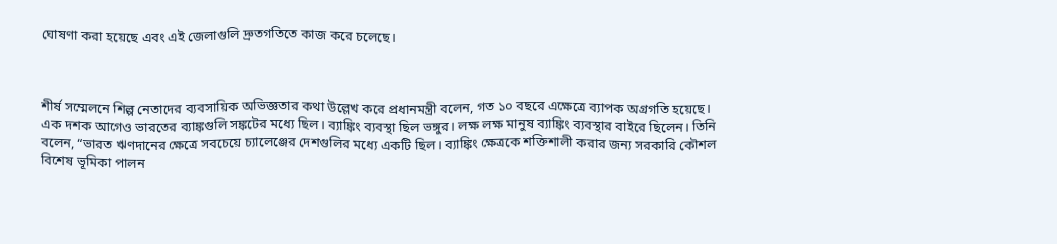ঘোষণা করা হয়েছে এবং এই জেলাগুলি দ্রুতগতিতে কাজ করে চলেছে।



শীর্ষ সম্মেলনে শিল্প নেতাদের ব্যবসায়িক অভিজ্ঞতার কথা উল্লেখ করে প্রধানমন্ত্রী বলেন, গত ১০ বছরে এক্ষেত্রে ব্যাপক অগ্রগতি হয়েছে। এক দশক আগেও ভারতের ব্যাঙ্কগুলি সঙ্কটের মধ্যে ছিল। ব্যাঙ্কিং ব্যবস্থা ছিল ভঙ্গুর। লক্ষ লক্ষ মানুষ ব্যাঙ্কিং ব্যবস্থার বাইরে ছিলেন। তিনি বলেন, “ভারত ঋণদানের ক্ষেত্রে সবচেয়ে চ্যালেঞ্জের দেশগুলির মধ্যে একটি ছিল। ব্যাঙ্কিং ক্ষেত্রকে শক্তিশালী করার জন্য সরকারি কৌশল বিশেষ ভূমিকা পালন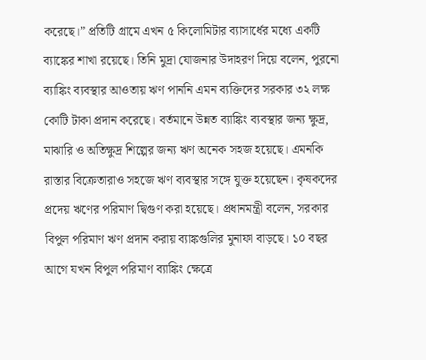করেছে।” প্রতিটি গ্রামে এখন ৫ কিলোমিটার ব্যাসার্ধের মধ্যে একটি ব্যাঙ্কের শাখা রয়েছে। তিনি মুদ্রা যোজনার উদাহরণ দিয়ে বলেন, পুরনো ব্যাঙ্কিং ব্যবস্থার আওতায় ঋণ পাননি এমন ব্যক্তিদের সরকার ৩২ লক্ষ কোটি টাকা প্রদান করেছে। বর্তমানে উন্নত ব্যাঙ্কিং ব্যবস্থার জন্য ক্ষুদ্র, মাঝারি ও অতিক্ষুদ্র শিল্পের জন্য ঋণ অনেক সহজ হয়েছে। এমনকি রাস্তার বিক্রেতারাও সহজে ঋণ ব্যবস্থার সঙ্গে যুক্ত হয়েছেন। কৃষকদের প্রদেয় ঋণের পরিমাণ দ্বিগুণ করা হয়েছে। প্রধানমন্ত্রী বলেন, সরকার বিপুল পরিমাণ ঋণ প্রদান করায় ব্যাঙ্কগুলির মুনাফা বাড়ছে। ১০ বছর আগে যখন বিপুল পরিমাণ ব্যাঙ্কিং ক্ষেত্রে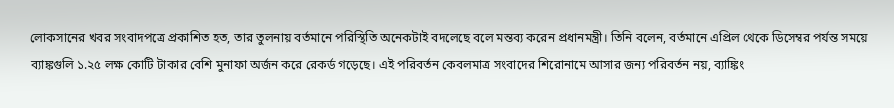লোকসানের খবর সংবাদপত্রে প্রকাশিত হত, তার তুলনায় বর্তমানে পরিস্থিতি অনেকটাই বদলেছে বলে মন্তব্য করেন প্রধানমন্ত্রী। তিনি বলেন, বর্তমানে এপ্রিল থেকে ডিসেম্বর পর্যন্ত সময়ে ব্যাঙ্কগুলি ১.২৫ লক্ষ কোটি টাকার বেশি মুনাফা অর্জন করে রেকর্ড গড়েছে। এই পরিবর্তন কেবলমাত্র সংবাদের শিরোনামে আসার জন্য পরিবর্তন নয়, ব্যাঙ্কিং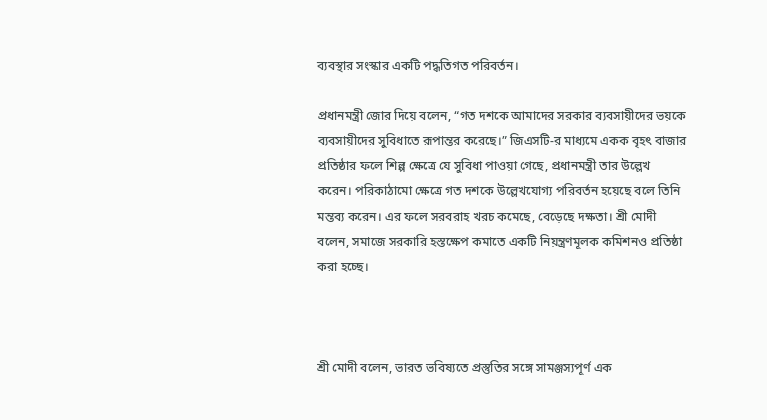ব্যবস্থার সংস্কার একটি পদ্ধতিগত পরিবর্তন।

প্রধানমন্ত্রী জোর দিয়ে বলেন, “গত দশকে আমাদের সরকার ব্যবসায়ীদের ভয়কে ব্যবসায়ীদের সুবিধাতে রূপান্তর করেছে।” জিএসটি-র মাধ্যমে একক বৃহৎ বাজার প্রতিষ্ঠার ফলে শিল্প ক্ষেত্রে যে সুবিধা পাওয়া গেছে, প্রধানমন্ত্রী তার উল্লেখ করেন। পরিকাঠামো ক্ষেত্রে গত দশকে উল্লেখযোগ্য পরিবর্তন হয়েছে বলে তিনি মন্তব্য করেন। এর ফলে সরবরাহ খরচ কমেছে, বেড়েছে দক্ষতা। শ্রী মোদী বলেন, সমাজে সরকারি হস্তক্ষেপ কমাতে একটি নিয়ন্ত্রণমূলক কমিশনও প্রতিষ্ঠা করা হচ্ছে।



শ্রী মোদী বলেন, ভারত ভবিষ্যতে প্রস্তুতির সঙ্গে সামঞ্জস্যপূর্ণ এক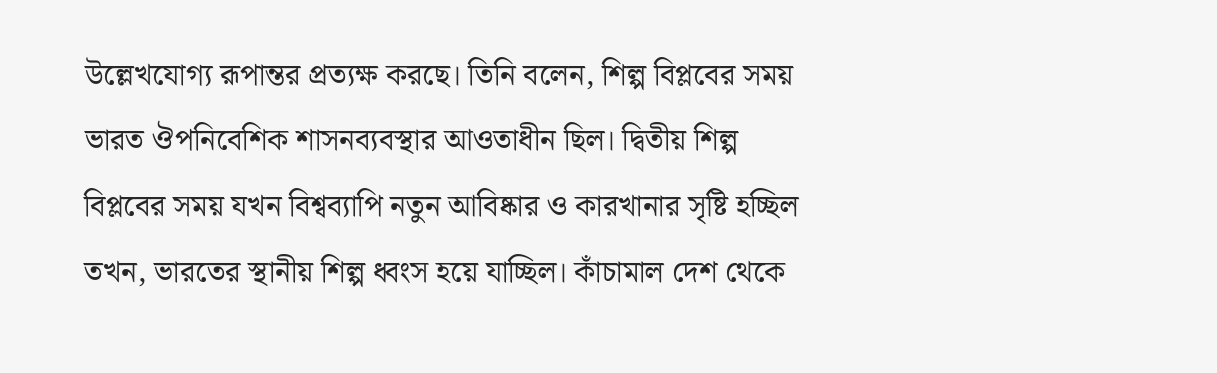উল্লেখযোগ্য রূপান্তর প্রত্যক্ষ করছে। তিনি বলেন, শিল্প বিপ্লবের সময় ভারত ঔপনিবেশিক শাসনব্যবস্থার আওতাধীন ছিল। দ্বিতীয় শিল্প বিপ্লবের সময় যখন বিশ্বব্যাপি নতুন আবিষ্কার ও কারখানার সৃষ্টি হচ্ছিল তখন, ভারতের স্থানীয় শিল্প ধ্বংস হয়ে যাচ্ছিল। কাঁচামাল দেশ থেকে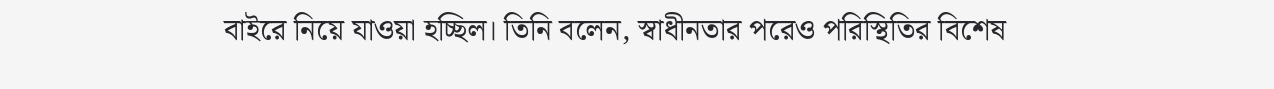বাইরে নিয়ে যাওয়া হচ্ছিল। তিনি বলেন, স্বাধীনতার পরেও পরিস্থিতির বিশেষ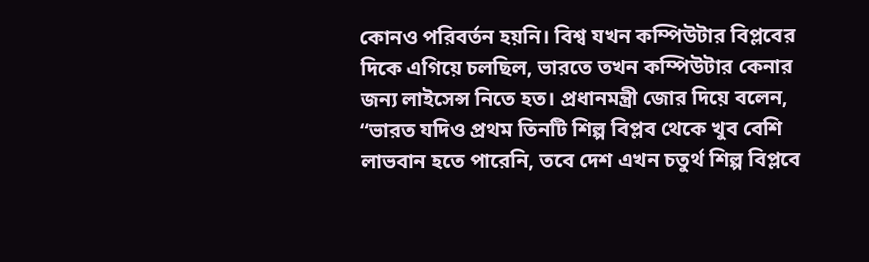কোনও পরিবর্তন হয়নি। বিশ্ব যখন কম্পিউটার বিপ্লবের দিকে এগিয়ে চলছিল, ভারতে তখন কম্পিউটার কেনার জন্য লাইসেন্স নিতে হত। প্রধানমন্ত্রী জোর দিয়ে বলেন, “ভারত যদিও প্রথম তিনটি শিল্প বিপ্লব থেকে খুব বেশি লাভবান হতে পারেনি, তবে দেশ এখন চতুর্থ শিল্প বিপ্লবে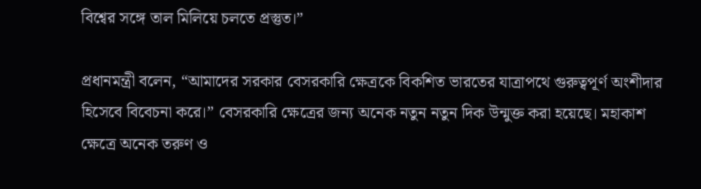বিশ্বের সঙ্গে তাল মিলিয়ে চলতে প্রস্তুত।”

প্রধানমন্ত্রী বলেন, “আমাদের সরকার বেসরকারি ক্ষেত্রকে বিকশিত ভারতের যাত্রাপথে গুরুত্বপূর্ণ অংশীদার হিসেবে বিবেচনা করে।” বেসরকারি ক্ষেত্রের জন্য অনেক নতুন নতুন দিক উন্মুক্ত করা হয়েছে। মহাকাশ ক্ষেত্রে অনেক তরুণ ও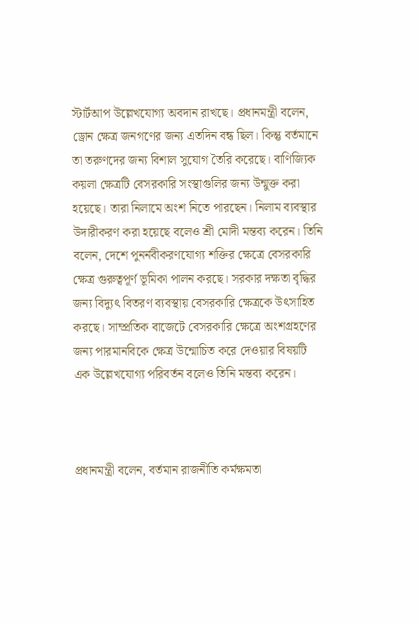স্টার্টআপ উল্লেখযোগ্য অবদান রাখছে। প্রধানমন্ত্রী বলেন, ড্রোন ক্ষেত্র জনগণের জন্য এতদিন বন্ধ ছিল। কিন্তু বর্তমানে তা তরুণদের জন্য বিশাল সুযোগ তৈরি করেছে। বাণিজ্যিক কয়লা ক্ষেত্রটি বেসরকারি সংস্থাগুলির জন্য উন্মুক্ত করা হয়েছে। তারা নিলামে অংশ নিতে পারছেন। নিলাম ব্যবস্থার উদারীকরণ করা হয়েছে বলেও শ্রী মোদী মন্তব্য করেন। তিনি বলেন, দেশে পুনর্নবীকরণযোগ্য শক্তির ক্ষেত্রে বেসরকারি ক্ষেত্র গুরুত্বপূর্ণ ভূমিকা পালন করছে। সরকার দক্ষতা বৃদ্ধির জন্য বিদ্যুৎ বিতরণ ব্যবস্থায় বেসরকারি ক্ষেত্রকে উৎসাহিত করছে। সাম্প্রতিক বাজেটে বেসরকারি ক্ষেত্রে অংশগ্রহণের জন্য পারমানবিকে ক্ষেত্র উন্মোচিত করে দেওয়ার বিষয়টি এক উল্লেখযোগ্য পরিবর্তন বলেও তিনি মন্তব্য করেন।



প্রধানমন্ত্রী বলেন, বর্তমান রাজনীতি কর্মক্ষমতা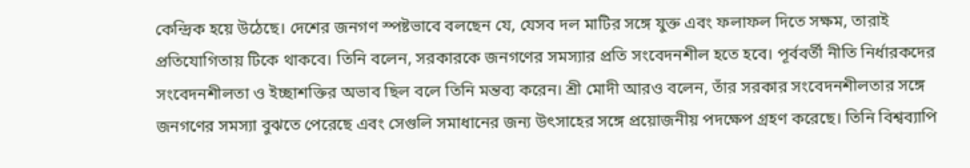কেন্দ্রিক হয়ে উঠেছে। দেশের জনগণ স্পষ্টভাবে বলছেন যে, যেসব দল মাটির সঙ্গে যুক্ত এবং ফলাফল দিতে সক্ষম, তারাই প্রতিযোগিতায় টিকে থাকবে। তিনি বলেন, সরকারকে জনগণের সমস্যার প্রতি সংবেদনশীল হতে হবে। পূর্ববর্তী নীতি নির্ধারকদের সংবেদনশীলতা ও ইচ্ছাশক্তির অভাব ছিল বলে তিনি মন্তব্য করেন। শ্রী মোদী আরও বলেন, তাঁর সরকার সংবেদনশীলতার সঙ্গে জনগণের সমস্যা বুঝতে পেরেছে এবং সেগুলি সমাধানের জন্য উৎসাহের সঙ্গে প্রয়োজনীয় পদক্ষেপ গ্রহণ করেছে। তিনি বিশ্বব্যাপি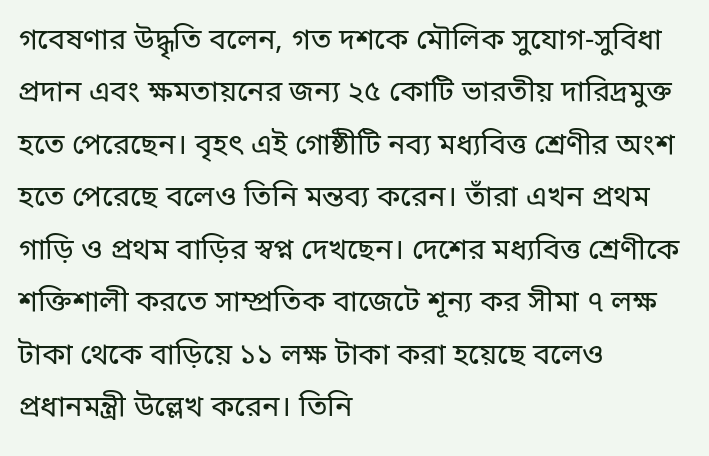গবেষণার উদ্ধৃতি বলেন, গত দশকে মৌলিক সুযোগ-সুবিধা প্রদান এবং ক্ষমতায়নের জন্য ২৫ কোটি ভারতীয় দারিদ্রমুক্ত হতে পেরেছেন। বৃহৎ এই গোষ্ঠীটি নব্য মধ্যবিত্ত শ্রেণীর অংশ হতে পেরেছে বলেও তিনি মন্তব্য করেন। তাঁরা এখন প্রথম গাড়ি ও প্রথম বাড়ির স্বপ্ন দেখছেন। দেশের মধ্যবিত্ত শ্রেণীকে শক্তিশালী করতে সাম্প্রতিক বাজেটে শূন্য কর সীমা ৭ লক্ষ টাকা থেকে বাড়িয়ে ১১ লক্ষ টাকা করা হয়েছে বলেও প্রধানমন্ত্রী উল্লেখ করেন। তিনি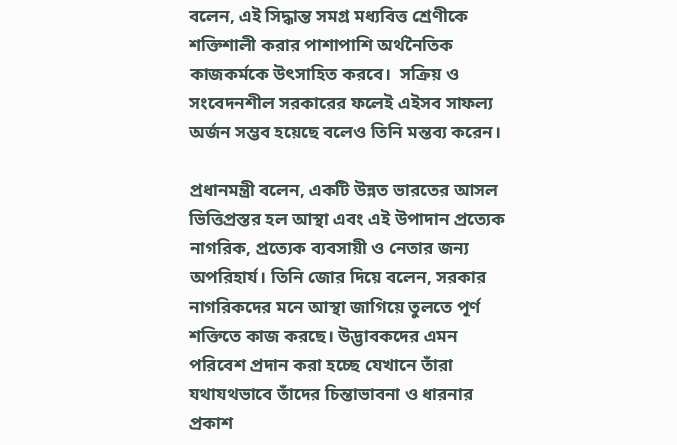বলেন, এই সিদ্ধান্ত সমগ্র মধ্যবিত্ত শ্রেণীকে শক্তিশালী করার পাশাপাশি অর্থনৈতিক কাজকর্মকে উৎসাহিত করবে।  সক্রিয় ও সংবেদনশীল সরকারের ফলেই এইসব সাফল্য অর্জন সম্ভব হয়েছে বলেও তিনি মন্তব্য করেন।

প্রধানমন্ত্রী বলেন, একটি উন্নত ভারতের আসল ভিত্তিপ্রস্তর হল আস্থা এবং এই উপাদান প্রত্যেক নাগরিক, প্রত্যেক ব্যবসায়ী ও নেতার জন্য অপরিহার্য। তিনি জোর দিয়ে বলেন, সরকার নাগরিকদের মনে আস্থা জাগিয়ে তুলতে পূর্ণ শক্তিতে কাজ করছে। উদ্ভাবকদের এমন পরিবেশ প্রদান করা হচ্ছে যেখানে তাঁরা যথাযথভাবে তাঁদের চিন্তাভাবনা ও ধারনার প্রকাশ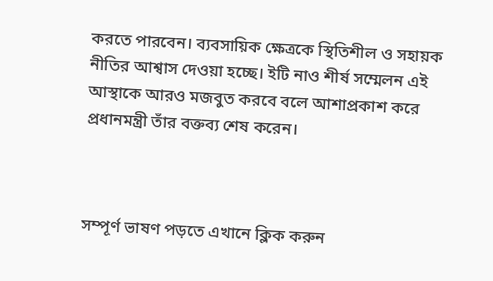করতে পারবেন। ব্যবসায়িক ক্ষেত্রকে স্থিতিশীল ও সহায়ক নীতির আশ্বাস দেওয়া হচ্ছে। ইটি নাও শীর্ষ সম্মেলন এই আস্থাকে আরও মজবুত করবে বলে আশাপ্রকাশ করে প্রধানমন্ত্রী তাঁর বক্তব্য শেষ করেন।



সম্পূর্ণ ভাষণ পড়তে এখানে ক্লিক করুন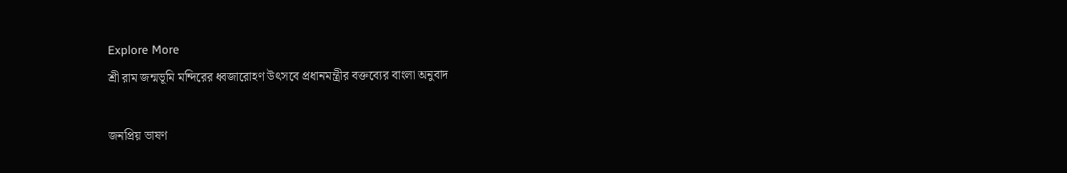Explore More
শ্রী রাম জন্মভূমি মন্দিরের ধ্বজারোহণ উৎসবে প্রধানমন্ত্রীর বক্তব্যের বাংলা অনুবাদ

জনপ্রিয় ভাষণ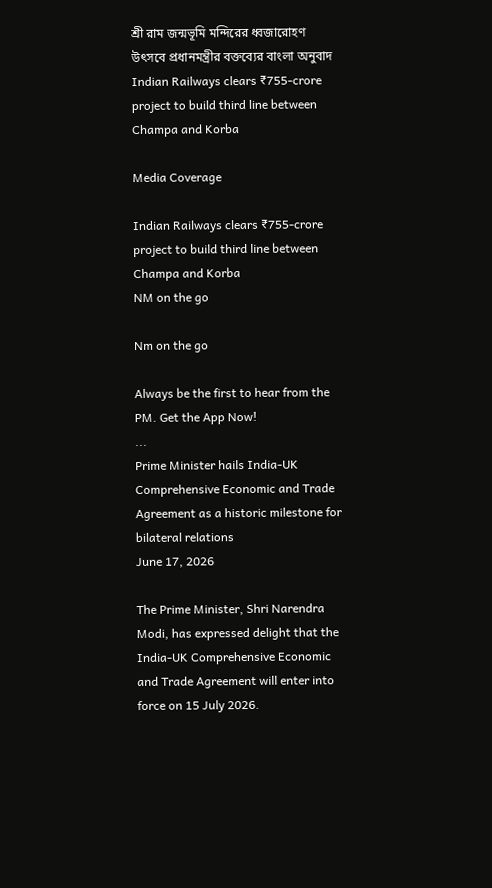শ্রী রাম জন্মভূমি মন্দিরের ধ্বজারোহণ উৎসবে প্রধানমন্ত্রীর বক্তব্যের বাংলা অনুবাদ
Indian Railways clears ₹755-crore project to build third line between Champa and Korba

Media Coverage

Indian Railways clears ₹755-crore project to build third line between Champa and Korba
NM on the go

Nm on the go

Always be the first to hear from the PM. Get the App Now!
...
Prime Minister hails India-UK Comprehensive Economic and Trade Agreement as a historic milestone for bilateral relations
June 17, 2026

The Prime Minister, Shri Narendra Modi, has expressed delight that the India-UK Comprehensive Economic and Trade Agreement will enter into force on 15 July 2026.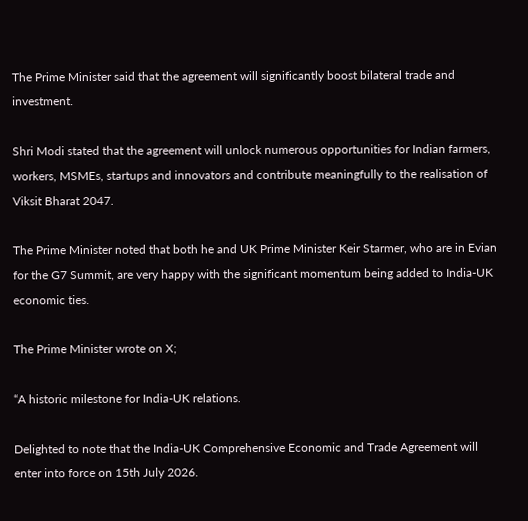The Prime Minister said that the agreement will significantly boost bilateral trade and investment.

Shri Modi stated that the agreement will unlock numerous opportunities for Indian farmers, workers, MSMEs, startups and innovators and contribute meaningfully to the realisation of Viksit Bharat 2047.

The Prime Minister noted that both he and UK Prime Minister Keir Starmer, who are in Evian for the G7 Summit, are very happy with the significant momentum being added to India-UK economic ties.

The Prime Minister wrote on X;

“A historic milestone for India-UK relations.

Delighted to note that the India-UK Comprehensive Economic and Trade Agreement will enter into force on 15th July 2026.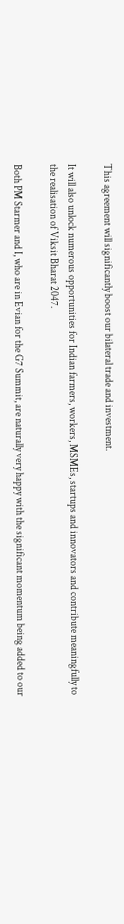This agreement will significantly boost our bilateral trade and investment.

It will also unlock numerous opportunities for Indian farmers, workers, MSMEs, startups and innovators and contribute meaningfully to the realisation of Viksit Bharat 2047.

Both PM Starmer and I, who are in Evian for the G7 Summit, are naturally very happy with the significant momentum being added to our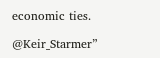economic ties.

@Keir_Starmer”